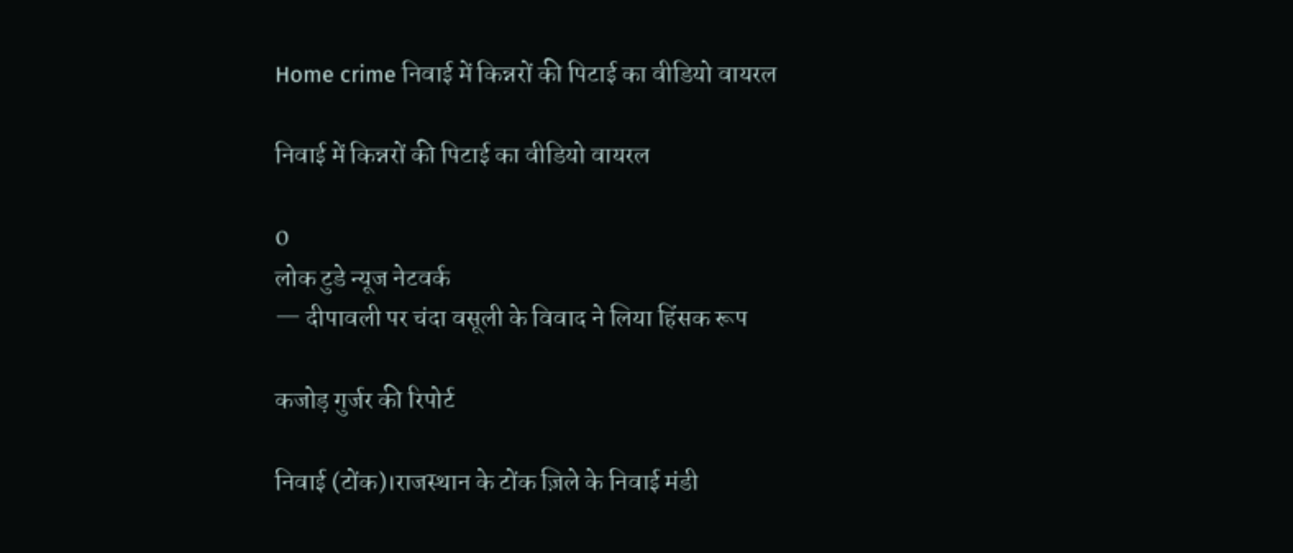Home crime निवाई में किन्नरों की पिटाई का वीडियो वायरल

निवाई में किन्नरों की पिटाई का वीडियो वायरल

0
लोक टुडे न्यूज नेटवर्क
— दीपावली पर चंदा वसूली के विवाद ने लिया हिंसक रूप

कजोड़ गुर्जर की रिपोर्ट

निवाई (टोंक)।राजस्थान के टोंक ज़िले के निवाई मंडी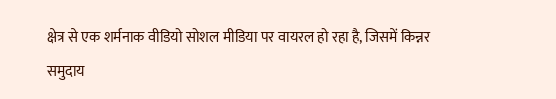क्षेत्र से एक शर्मनाक वीडियो सोशल मीडिया पर वायरल हो रहा है, जिसमें किन्नर समुदाय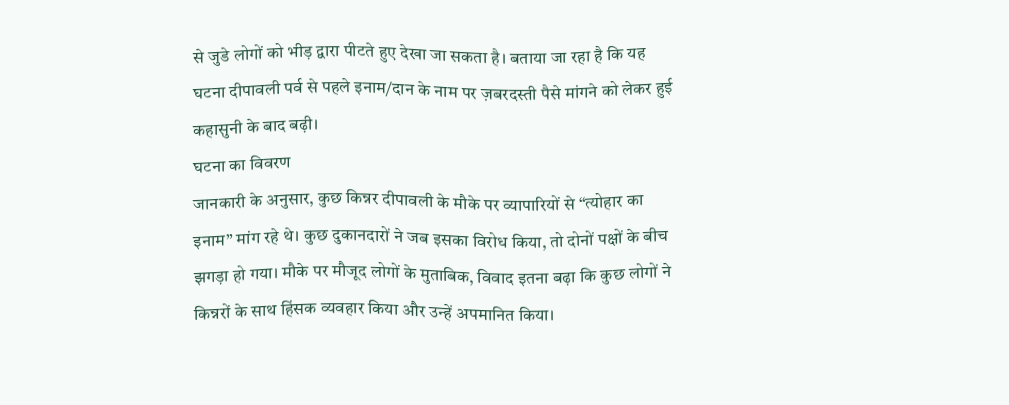से जुडे लोगों को भीड़ द्वारा पीटते हुए देखा जा सकता है। बताया जा रहा है कि यह घटना दीपावली पर्व से पहले इनाम/दान के नाम पर ज़बरदस्ती पैसे मांगने को लेकर हुई कहासुनी के बाद बढ़ी।
घटना का विवरण
जानकारी के अनुसार, कुछ किन्नर दीपावली के मौके पर व्यापारियों से “त्योहार का इनाम” मांग रहे थे। कुछ दुकानदारों ने जब इसका विरोध किया, तो दोनों पक्षों के बीच झगड़ा हो गया। मौके पर मौजूद लोगों के मुताबिक, विवाद इतना बढ़ा कि कुछ लोगों ने किन्नरों के साथ हिंसक व्यवहार किया और उन्हें अपमानित किया।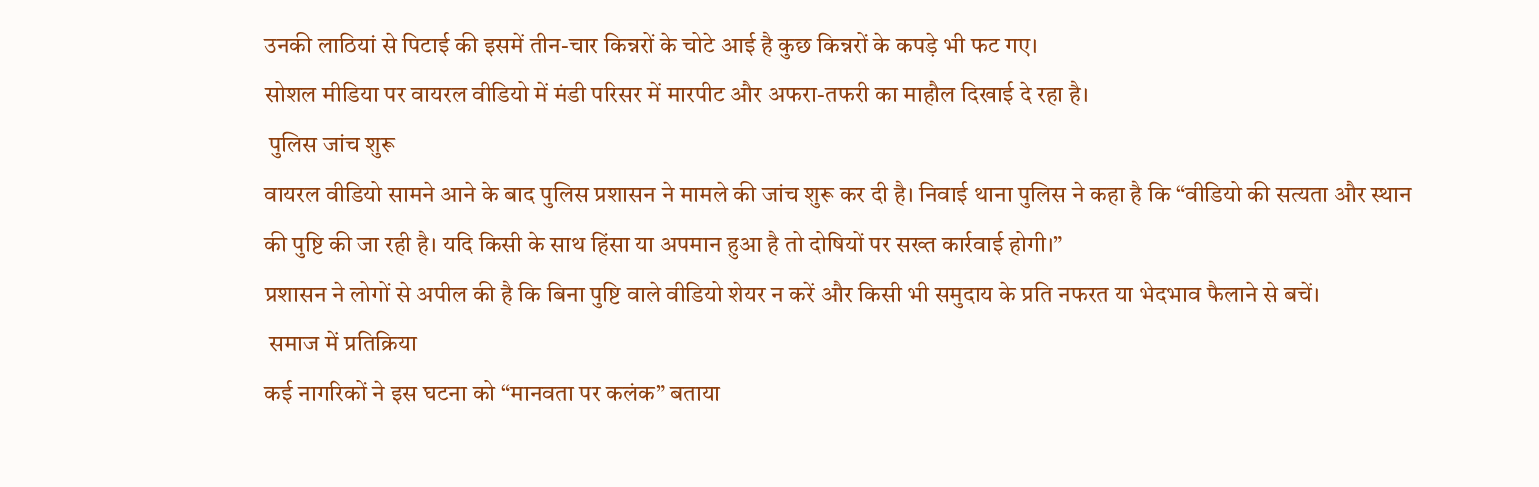उनकी लाठियां से पिटाई की इसमें तीन-चार किन्नरों के चोटे आई है कुछ किन्नरों के कपड़े भी फट गए।
सोशल मीडिया पर वायरल वीडियो में मंडी परिसर में मारपीट और अफरा-तफरी का माहौल दिखाई दे रहा है।
 पुलिस जांच शुरू
वायरल वीडियो सामने आने के बाद पुलिस प्रशासन ने मामले की जांच शुरू कर दी है। निवाई थाना पुलिस ने कहा है कि “वीडियो की सत्यता और स्थान की पुष्टि की जा रही है। यदि किसी के साथ हिंसा या अपमान हुआ है तो दोषियों पर सख्त कार्रवाई होगी।”
प्रशासन ने लोगों से अपील की है कि बिना पुष्टि वाले वीडियो शेयर न करें और किसी भी समुदाय के प्रति नफरत या भेदभाव फैलाने से बचें।
 समाज में प्रतिक्रिया
कई नागरिकों ने इस घटना को “मानवता पर कलंक” बताया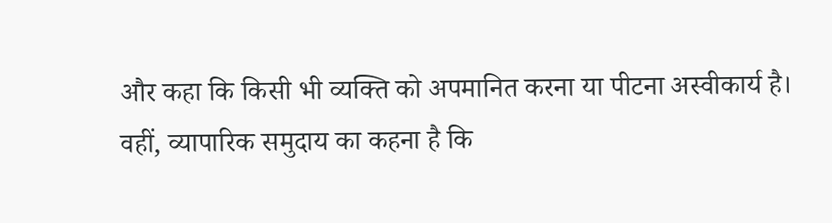और कहा कि किसी भी व्यक्ति को अपमानित करना या पीटना अस्वीकार्य है। वहीं, व्यापारिक समुदाय का कहना है कि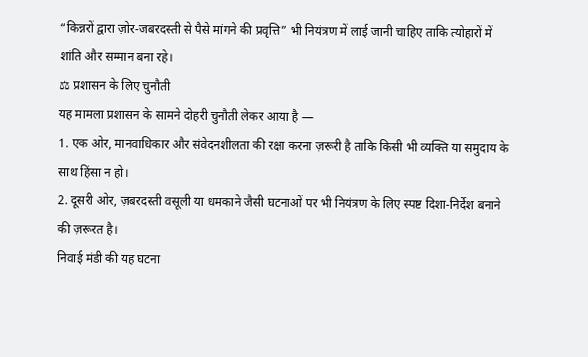“किन्नरों द्वारा ज़ोर-जबरदस्ती से पैसे मांगने की प्रवृत्ति” भी नियंत्रण में लाई जानी चाहिए ताकि त्योहारों में शांति और सम्मान बना रहे।
⚖ प्रशासन के लिए चुनौती
यह मामला प्रशासन के सामने दोहरी चुनौती लेकर आया है —
1. एक ओर, मानवाधिकार और संवेदनशीलता की रक्षा करना ज़रूरी है ताकि किसी भी व्यक्ति या समुदाय के साथ हिंसा न हो।
2. दूसरी ओर, ज़बरदस्ती वसूली या धमकाने जैसी घटनाओं पर भी नियंत्रण के लिए स्पष्ट दिशा-निर्देश बनाने की ज़रूरत है।
निवाई मंडी की यह घटना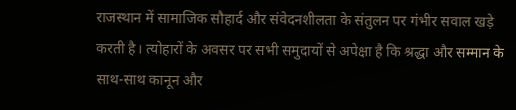राजस्थान में सामाजिक सौहार्द और संवेदनशीलता के संतुलन पर गंभीर सवाल खड़े करती है। त्योहारों के अवसर पर सभी समुदायों से अपेक्षा है कि श्रद्धा और सम्मान के साथ-साथ कानून और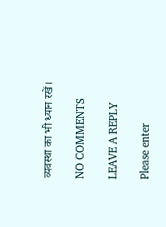व्यवस्था का भी ध्यान रखें।

NO COMMENTS

LEAVE A REPLY

Please enter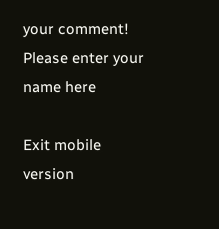your comment!
Please enter your name here

Exit mobile version